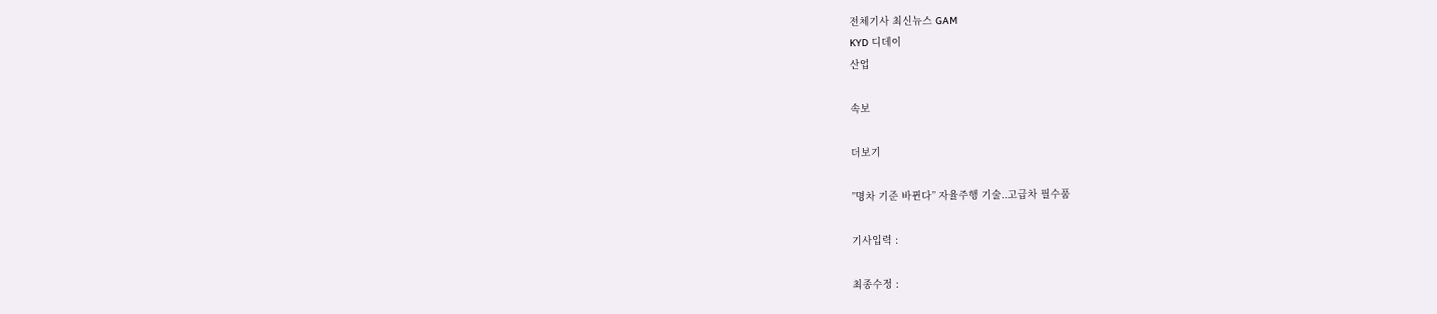전체기사 최신뉴스 GAM
KYD 디데이
산업

속보

더보기

”명차 기준 바뀐다” 자율주행 기술..고급차 필수품

기사입력 :

최종수정 :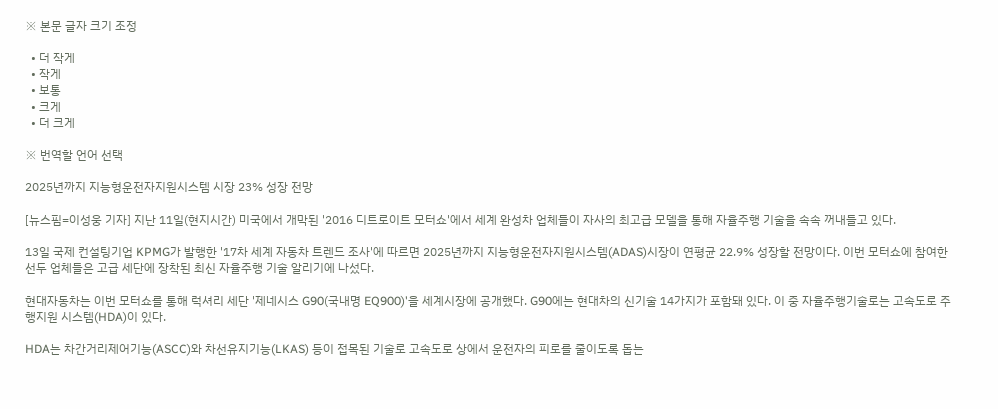※ 본문 글자 크기 조정

  • 더 작게
  • 작게
  • 보통
  • 크게
  • 더 크게

※ 번역할 언어 선택

2025년까지 지능형운전자지원시스템 시장 23% 성장 전망

[뉴스핌=이성웅 기자] 지난 11일(현지시간) 미국에서 개막된 '2016 디트로이트 모터쇼'에서 세계 완성차 업체들이 자사의 최고급 모델을 통해 자율주행 기술을 속속 꺼내들고 있다.

13일 국제 컨설팅기업 KPMG가 발행한 '17차 세계 자동차 트렌드 조사'에 따르면 2025년까지 지능형운전자지원시스템(ADAS)시장이 연평균 22.9% 성장할 전망이다. 이번 모터쇼에 참여한 선두 업체들은 고급 세단에 장착된 최신 자율주행 기술 알리기에 나섰다.

현대자동차는 이번 모터쇼를 통해 럭셔리 세단 '제네시스 G90(국내명 EQ900)'을 세계시장에 공개했다. G90에는 현대차의 신기술 14가지가 포함돼 있다. 이 중 자율주행기술로는 고속도로 주행지원 시스템(HDA)이 있다.

HDA는 차간거리제어기능(ASCC)와 차선유지기능(LKAS) 등이 접목된 기술로 고속도로 상에서 운전자의 피로를 줄이도록 돕는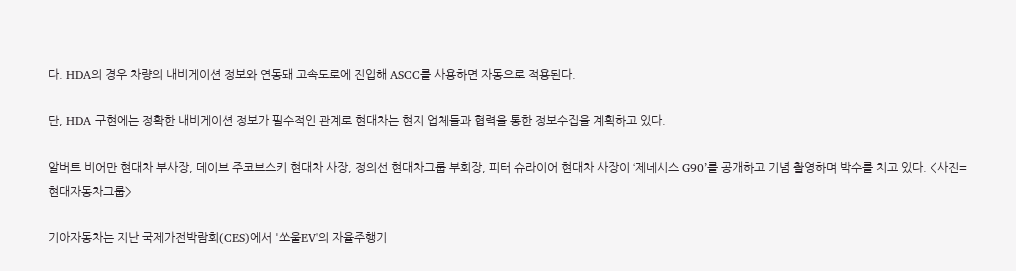다. HDA의 경우 차량의 내비게이션 정보와 연동돼 고속도로에 진입해 ASCC를 사용하면 자동으로 적용된다.

단, HDA 구현에는 정확한 내비게이션 정보가 필수적인 관계로 현대차는 현지 업체들과 협력을 통한 정보수집을 계획하고 있다.

알버트 비어만 현대차 부사장, 데이브 주코브스키 현대차 사장, 정의선 현대차그룹 부회장, 피터 슈라이어 현대차 사장이 ‘제네시스 G90’를 공개하고 기념 촬영하며 박수를 치고 있다. <사진=현대자동차그룹>

기아자동차는 지난 국제가전박람회(CES)에서 '쏘울EV'의 자율주행기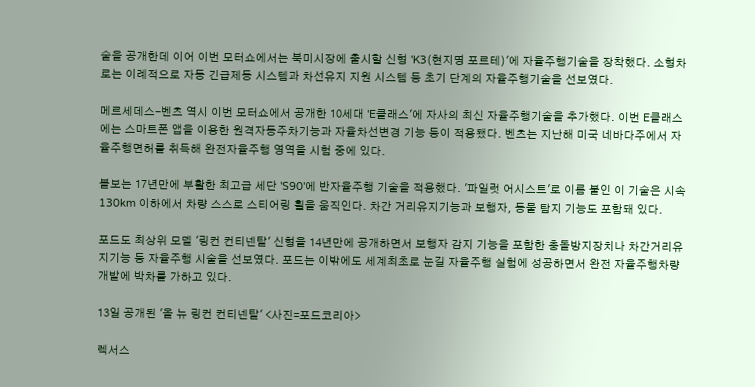술을 공개한데 이어 이번 모터쇼에서는 북미시장에 출시할 신형 'K3(현지명 포르테)'에 자율주행기술을 장착했다. 소형차로는 이례적으로 자동 긴급제동 시스템과 차선유지 지원 시스템 등 초기 단계의 자율주행기술을 선보였다.

메르세데스-벤츠 역시 이번 모터쇼에서 공개한 10세대 'E클래스'에 자사의 최신 자율주행기술을 추가했다. 이번 E클래스에는 스마트폰 앱을 이용한 원격자동주차기능과 자율차선변경 기능 등이 적용됐다. 벤츠는 지난해 미국 네바다주에서 자율주행면허를 취득해 완전자율주행 영역을 시험 중에 있다.

볼보는 17년만에 부활한 최고급 세단 'S90'에 반자율주행 기술을 적용했다. '파일럿 어시스트'로 이름 붙인 이 기술은 시속 130km 이하에서 차량 스스로 스티어링 휠을 움직인다. 차간 거리유지기능과 보행자, 동물 탐지 기능도 포함돼 있다.

포드도 최상위 모델 '링컨 컨티넨탈' 신형을 14년만에 공개하면서 보행자 감지 기능을 포함한 충돌방지장치나 차간거리유지기능 등 자율주행 시술을 선보였다. 포드는 이밖에도 세계최초로 눈길 자율주행 실험에 성공하면서 완전 자율주행차량 개발에 박차를 가하고 있다.

13일 공개된 '올 뉴 링컨 컨티넨탈' <사진=포드코리아>

렉서스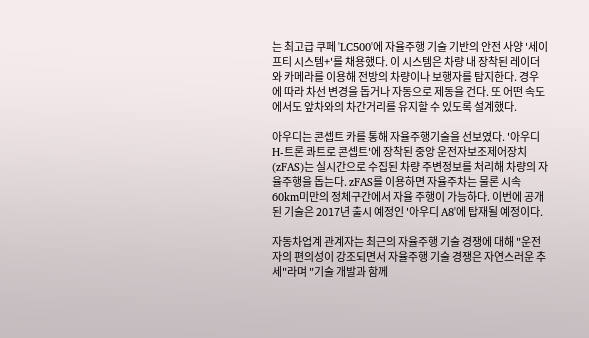는 최고급 쿠페 'LC500'에 자율주행 기술 기반의 안전 사양 '세이프티 시스템+'를 채용했다. 이 시스템은 차량 내 장착된 레이더와 카메라를 이용해 전방의 차량이나 보행자를 탐지한다. 경우에 따라 차선 변경을 돕거나 자동으로 제동을 건다. 또 어떤 속도에서도 앞차와의 차간거리를 유지할 수 있도록 설계했다.

아우디는 콘셉트 카를 통해 자율주행기술을 선보였다. '아우디 H-트론 콰트로 콘셉트'에 장착된 중앙 운전자보조제어장치(zFAS)는 실시간으로 수집된 차량 주변정보를 처리해 차량의 자율주행을 돕는다. zFAS를 이용하면 자율주차는 물론 시속 60km미만의 정체구간에서 자율 주행이 가능하다. 이번에 공개된 기술은 2017년 출시 예정인 '아우디 A8'에 탑재될 예정이다.

자동차업계 관계자는 최근의 자율주행 기술 경쟁에 대해 "운전자의 편의성이 강조되면서 자율주행 기술 경쟁은 자연스러운 추세"라며 "기술 개발과 함께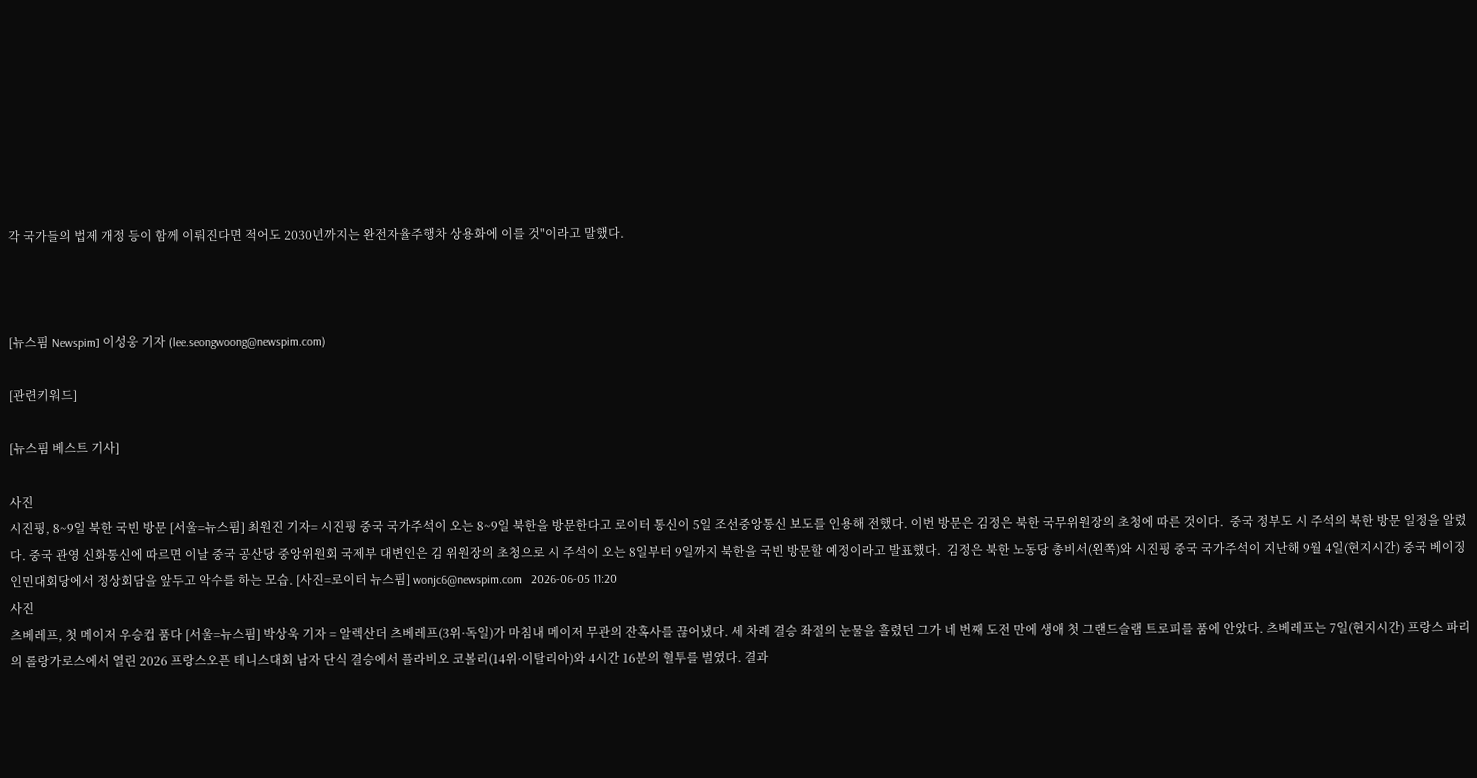각 국가들의 법제 개정 등이 함께 이뤄진다면 적어도 2030년까지는 완전자율주행차 상용화에 이를 것"이라고 말했다.



[뉴스핌 Newspim] 이성웅 기자 (lee.seongwoong@newspim.com)

[관련키워드]

[뉴스핌 베스트 기사]

사진
시진핑, 8~9일 북한 국빈 방문 [서울=뉴스핌] 최원진 기자= 시진핑 중국 국가주석이 오는 8~9일 북한을 방문한다고 로이터 통신이 5일 조선중앙통신 보도를 인용해 전했다. 이번 방문은 김정은 북한 국무위원장의 초청에 따른 것이다.  중국 정부도 시 주석의 북한 방문 일정을 알렸다. 중국 관영 신화통신에 따르면 이날 중국 공산당 중앙위원회 국제부 대변인은 김 위원장의 초청으로 시 주석이 오는 8일부터 9일까지 북한을 국빈 방문할 예정이라고 발표했다.  김정은 북한 노동당 총비서(왼쪽)와 시진핑 중국 국가주석이 지난해 9월 4일(현지시간) 중국 베이징 인민대회당에서 정상회담을 앞두고 악수를 하는 모습. [사진=로이터 뉴스핌] wonjc6@newspim.com   2026-06-05 11:20
사진
츠베레프, 첫 메이저 우승컵 품다 [서울=뉴스핌] 박상욱 기자 = 알렉산더 츠베레프(3위·독일)가 마침내 메이저 무관의 잔혹사를 끊어냈다. 세 차례 결승 좌절의 눈물을 흘렸던 그가 네 번째 도전 만에 생애 첫 그랜드슬램 트로피를 품에 안았다. 츠베레프는 7일(현지시간) 프랑스 파리의 롤랑가로스에서 열린 2026 프랑스오픈 테니스대회 남자 단식 결승에서 플라비오 코볼리(14위·이탈리아)와 4시간 16분의 혈투를 벌였다. 결과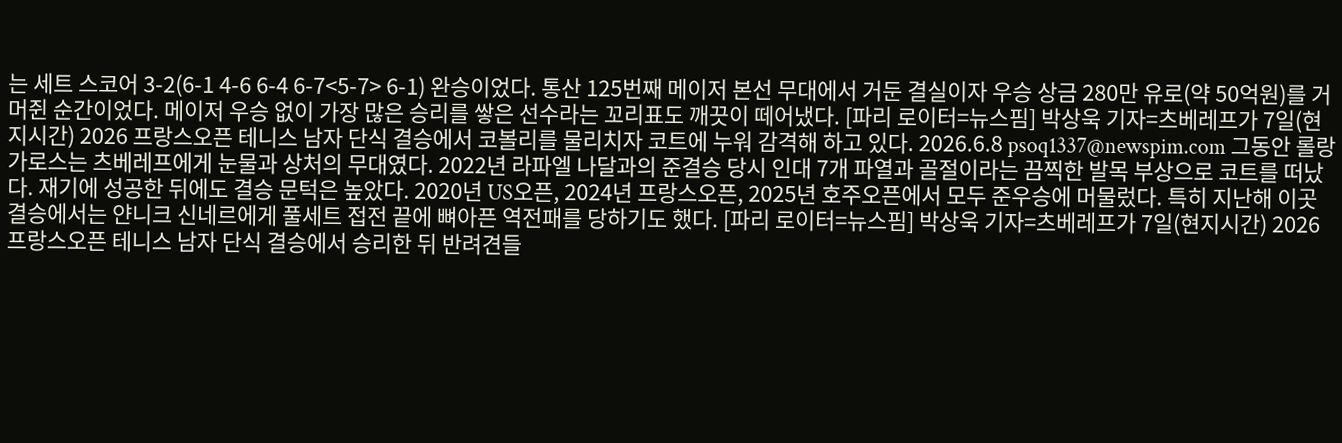는 세트 스코어 3-2(6-1 4-6 6-4 6-7<5-7> 6-1) 완승이었다. 통산 125번째 메이저 본선 무대에서 거둔 결실이자 우승 상금 280만 유로(약 50억원)를 거머쥔 순간이었다. 메이저 우승 없이 가장 많은 승리를 쌓은 선수라는 꼬리표도 깨끗이 떼어냈다. [파리 로이터=뉴스핌] 박상욱 기자=츠베레프가 7일(현지시간) 2026 프랑스오픈 테니스 남자 단식 결승에서 코볼리를 물리치자 코트에 누워 감격해 하고 있다. 2026.6.8 psoq1337@newspim.com 그동안 롤랑가로스는 츠베레프에게 눈물과 상처의 무대였다. 2022년 라파엘 나달과의 준결승 당시 인대 7개 파열과 골절이라는 끔찍한 발목 부상으로 코트를 떠났다. 재기에 성공한 뒤에도 결승 문턱은 높았다. 2020년 US오픈, 2024년 프랑스오픈, 2025년 호주오픈에서 모두 준우승에 머물렀다. 특히 지난해 이곳 결승에서는 얀니크 신네르에게 풀세트 접전 끝에 뼈아픈 역전패를 당하기도 했다. [파리 로이터=뉴스핌] 박상욱 기자=츠베레프가 7일(현지시간) 2026 프랑스오픈 테니스 남자 단식 결승에서 승리한 뒤 반려견들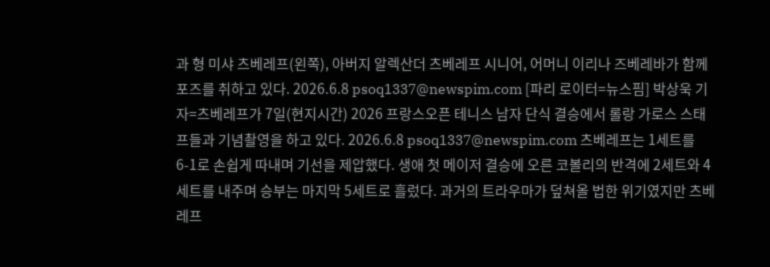과 형 미샤 츠베레프(왼쪽), 아버지 알렉산더 츠베레프 시니어, 어머니 이리나 즈베레바가 함께 포즈를 취하고 있다. 2026.6.8 psoq1337@newspim.com [파리 로이터=뉴스핌] 박상욱 기자=츠베레프가 7일(현지시간) 2026 프랑스오픈 테니스 남자 단식 결승에서 롤랑 가로스 스태프들과 기념촬영을 하고 있다. 2026.6.8 psoq1337@newspim.com 츠베레프는 1세트를 6-1로 손쉽게 따내며 기선을 제압했다. 생애 첫 메이저 결승에 오른 코볼리의 반격에 2세트와 4세트를 내주며 승부는 마지막 5세트로 흘렀다. 과거의 트라우마가 덮쳐올 법한 위기였지만 츠베레프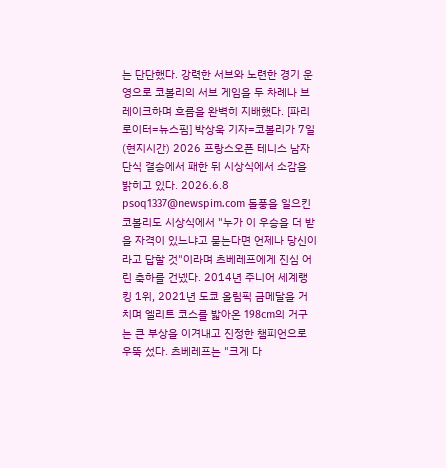는 단단했다. 강력한 서브와 노련한 경기 운영으로 코볼리의 서브 게임을 두 차례나 브레이크하며 흐름을 완벽히 지배했다. [파리 로이터=뉴스핌] 박상욱 기자=코볼리가 7일(현지시간) 2026 프랑스오픈 테니스 남자 단식 결승에서 패한 뒤 시상식에서 소감을 밝히고 있다. 2026.6.8 psoq1337@newspim.com 돌풍을 일으킨 코볼리도 시상식에서 "누가 이 우승을 더 받을 자격이 있느냐고 묻는다면 언제나 당신이라고 답할 것"이라며 츠베레프에게 진심 어린 축하를 건넸다. 2014년 주니어 세계랭킹 1위, 2021년 도쿄 올림픽 금메달을 거치며 엘리트 코스를 밟아온 198cm의 거구는 큰 부상을 이겨내고 진정한 챔피언으로 우뚝 섰다. 츠베레프는 "크게 다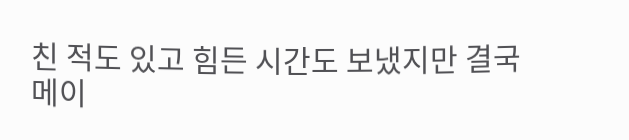친 적도 있고 힘든 시간도 보냈지만 결국 메이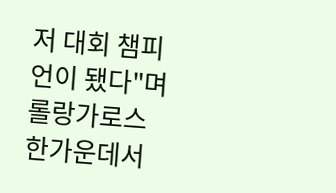저 대회 챔피언이 됐다"며 롤랑가로스 한가운데서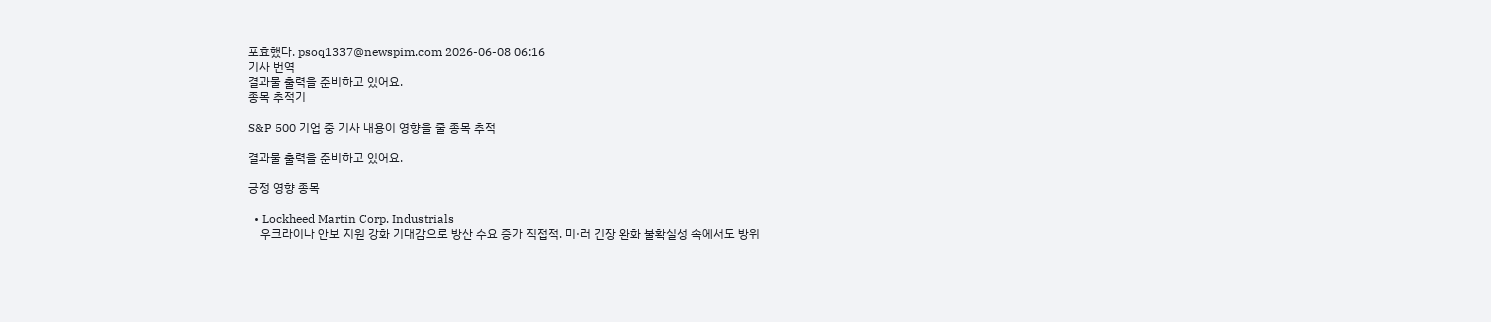포효했다. psoq1337@newspim.com 2026-06-08 06:16
기사 번역
결과물 출력을 준비하고 있어요.
종목 추적기

S&P 500 기업 중 기사 내용이 영향을 줄 종목 추적

결과물 출력을 준비하고 있어요.

긍정 영향 종목

  • Lockheed Martin Corp. Industrials
    우크라이나 안보 지원 강화 기대감으로 방산 수요 증가 직접적. 미·러 긴장 완화 불확실성 속에서도 방위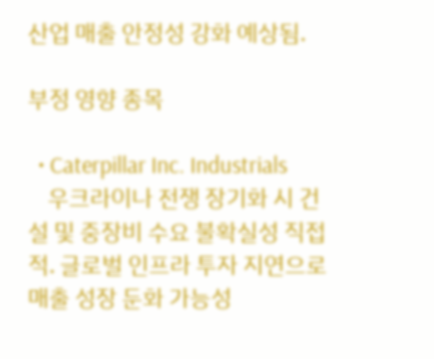산업 매출 안정성 강화 예상됨.

부정 영향 종목

  • Caterpillar Inc. Industrials
    우크라이나 전쟁 장기화 시 건설 및 중장비 수요 불확실성 직접적. 글로벌 인프라 투자 지연으로 매출 성장 둔화 가능성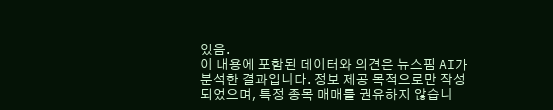있음.
이 내용에 포함된 데이터와 의견은 뉴스핌 AI가 분석한 결과입니다. 정보 제공 목적으로만 작성되었으며, 특정 종목 매매를 권유하지 않습니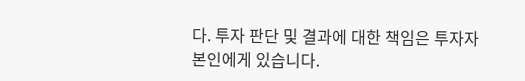다. 투자 판단 및 결과에 대한 책임은 투자자 본인에게 있습니다.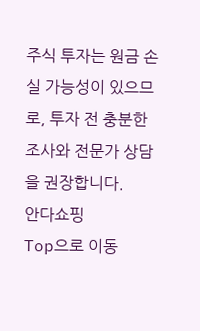주식 투자는 원금 손실 가능성이 있으므로, 투자 전 충분한 조사와 전문가 상담을 권장합니다.
안다쇼핑
Top으로 이동